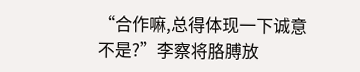“合作嘛,总得体现一下诚意不是?”李察将胳膊放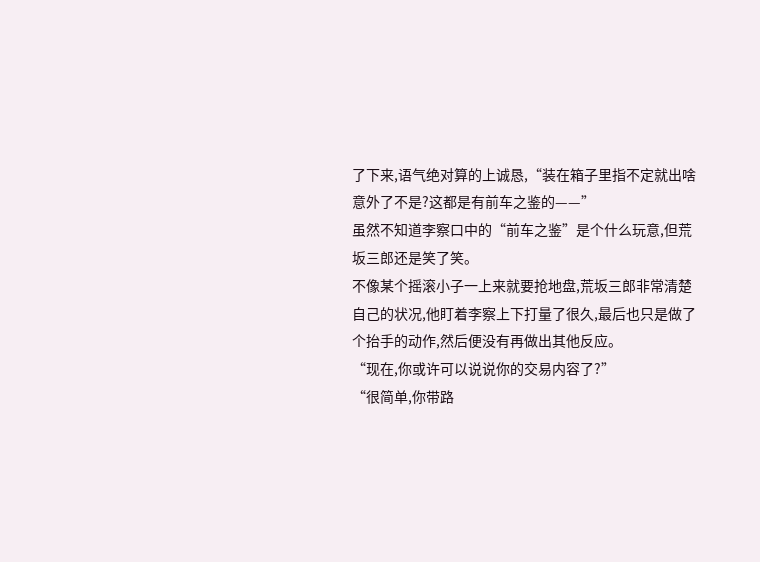了下来,语气绝对算的上诚恳,“装在箱子里指不定就出啥意外了不是?这都是有前车之鉴的——”
虽然不知道李察口中的“前车之鉴”是个什么玩意,但荒坂三郎还是笑了笑。
不像某个摇滚小子一上来就要抢地盘,荒坂三郎非常清楚自己的状况,他盯着李察上下打量了很久,最后也只是做了个抬手的动作,然后便没有再做出其他反应。
“现在,你或许可以说说你的交易内容了?”
“很简单,你带路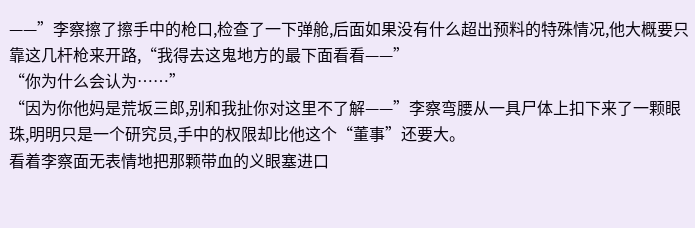——”李察擦了擦手中的枪口,检查了一下弹舱,后面如果没有什么超出预料的特殊情况,他大概要只靠这几杆枪来开路,“我得去这鬼地方的最下面看看——”
“你为什么会认为……”
“因为你他妈是荒坂三郎,别和我扯你对这里不了解——”李察弯腰从一具尸体上扣下来了一颗眼珠,明明只是一个研究员,手中的权限却比他这个“董事”还要大。
看着李察面无表情地把那颗带血的义眼塞进口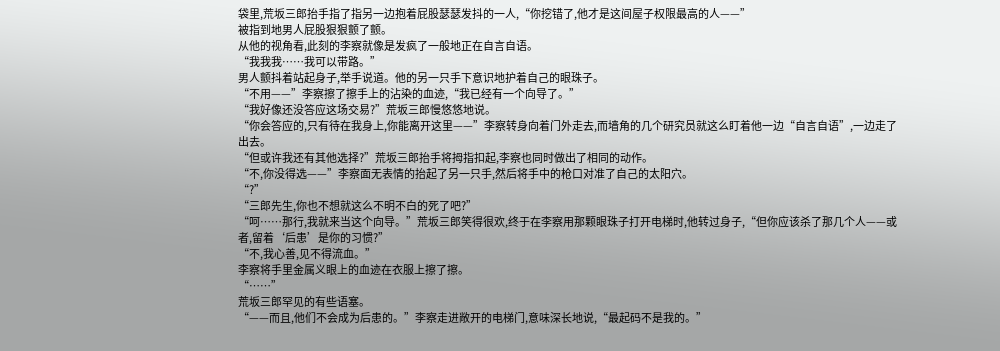袋里,荒坂三郎抬手指了指另一边抱着屁股瑟瑟发抖的一人,“你挖错了,他才是这间屋子权限最高的人——”
被指到地男人屁股狠狠颤了颤。
从他的视角看,此刻的李察就像是发疯了一般地正在自言自语。
“我我我……我可以带路。”
男人颤抖着站起身子,举手说道。他的另一只手下意识地护着自己的眼珠子。
“不用——”李察擦了擦手上的沾染的血迹,“我已经有一个向导了。”
“我好像还没答应这场交易?”荒坂三郎慢悠悠地说。
“你会答应的,只有待在我身上,你能离开这里——”李察转身向着门外走去,而墙角的几个研究员就这么盯着他一边“自言自语”,一边走了出去。
“但或许我还有其他选择?”荒坂三郎抬手将拇指扣起,李察也同时做出了相同的动作。
“不,你没得选——”李察面无表情的抬起了另一只手,然后将手中的枪口对准了自己的太阳穴。
“?”
“三郎先生,你也不想就这么不明不白的死了吧?”
“呵……那行,我就来当这个向导。”荒坂三郎笑得很欢,终于在李察用那颗眼珠子打开电梯时,他转过身子,“但你应该杀了那几个人——或者,留着‘后患’是你的习惯?”
“不,我心善,见不得流血。”
李察将手里金属义眼上的血迹在衣服上擦了擦。
“……”
荒坂三郎罕见的有些语塞。
“——而且,他们不会成为后患的。”李察走进敞开的电梯门,意味深长地说,“最起码不是我的。”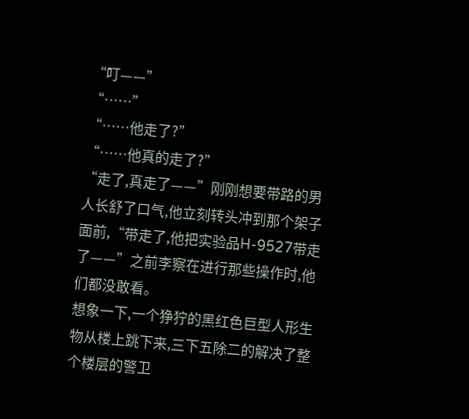“叮——”
“……”
“……他走了?”
“……他真的走了?”
“走了,真走了——”刚刚想要带路的男人长舒了口气,他立刻转头冲到那个架子面前,“带走了,他把实验品H-9527带走了——”之前李察在进行那些操作时,他们都没敢看。
想象一下,一个狰狞的黑红色巨型人形生物从楼上跳下来,三下五除二的解决了整个楼层的警卫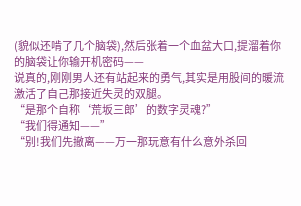(貌似还啃了几个脑袋),然后张着一个血盆大口,提溜着你的脑袋让你输开机密码——
说真的,刚刚男人还有站起来的勇气,其实是用股间的暖流激活了自己那接近失灵的双腿。
“是那个自称‘荒坂三郎’的数字灵魂?”
“我们得通知——”
“别!我们先撤离——万一那玩意有什么意外杀回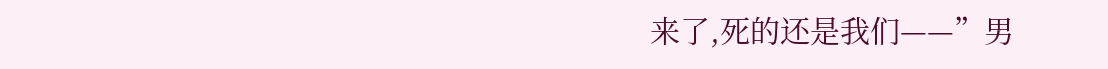来了,死的还是我们——”男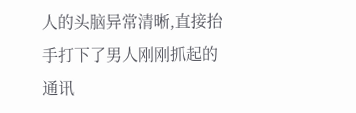人的头脑异常清晰,直接抬手打下了男人刚刚抓起的通讯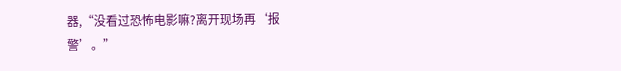器,“没看过恐怖电影嘛?离开现场再‘报警’。”